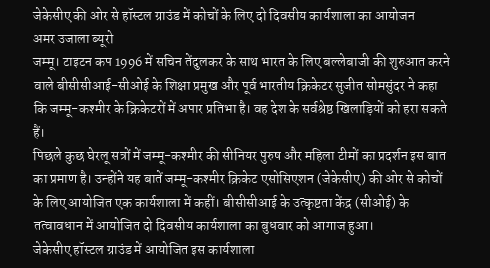जेकेसीए की ओर से हॉस्टल ग्राउंड में कोचों के लिए दो दिवसीय कार्यशाला का आयोजन
अमर उजाला ब्यूरो
जम्मू। टाइटन कप 1996 में सचिन तेंदुलकर के साथ भारत के लिए बल्लेबाजी की शुरुआत करने वाले बीसीसीआई-सीओई के शिक्षा प्रमुख और पूर्व भारतीय क्रिकेटर सुजीत सोमसुंदर ने कहा कि जम्मू-कश्मीर के क्रिकेटरों में अपार प्रतिभा है। वह देश के सर्वश्रेष्ठ खिलाड़ियों को हरा सकते हैं।
पिछले कुछ घेरलू सत्रों में जम्मू-कश्मीर की सीनियर पुरुष और महिला टीमों का प्रदर्शन इस बात का प्रमाण है। उन्होंने यह बातें जम्मू-कश्मीर क्रिकेट एसोसिएशन (जेकेसीए) की ओर से कोचों के लिए आयोजित एक कार्यशाला में कहीं। बीसीसीआई के उत्कृष्टता केंद्र (सीओई) के तत्वावधान में आयोजित दो दिवसीय कार्यशाला का बुधवार को आगाज हुआ।
जेकेसीए हॉस्टल ग्राउंड में आयोजित इस कार्यशाला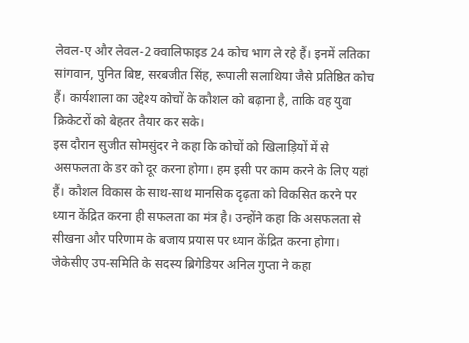लेवल-ए और लेवल-2 क्वालिफाइड 24 कोच भाग ले रहे हैं। इनमें लतिका सांगवान, पुनित बिष्ट, सरबजीत सिंह, रूपाली सलाथिया जैसे प्रतिष्ठित कोच हैं। कार्यशाला का उद्देश्य कोचों के कौशल को बढ़ाना है, ताकि वह युवा क्रिकेटरों को बेहतर तैयार कर सके।
इस दौरान सुजीत सोमसुंदर ने कहा कि कोचों को खिलाड़ियों में से असफलता के डर को दूर करना होगा। हम इसी पर काम करने के लिए यहां हैं। कौशल विकास के साथ-साथ मानसिक दृढ़ता को विकसित करने पर ध्यान केंद्रित करना ही सफलता का मंत्र है। उन्होंने कहा कि असफलता से सीखना और परिणाम के बजाय प्रयास पर ध्यान केंद्रित करना होगा।
जेकेसीए उप-समिति के सदस्य ब्रिगेडियर अनिल गुप्ता ने कहा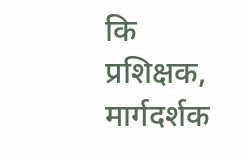कि प्रशिक्षक, मार्गदर्शक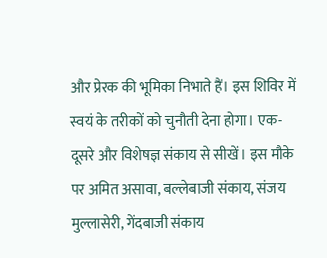और प्रेरक की भूमिका निभाते हैं। इस शिविर में स्वयं के तरीकों को चुनौती देना होगा। एक-दूसरे और विशेषज्ञ संकाय से सीखें। इस मौके पर अमित असावा, बल्लेबाजी संकाय, संजय मुल्लासेरी, गेंदबाजी संकाय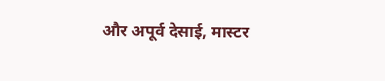और अपूर्व देसाई, मास्टर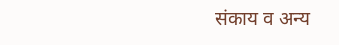संकाय व अन्य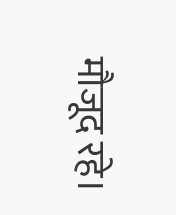मौजूद रहे।